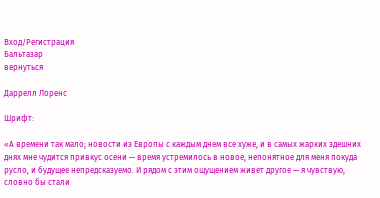Вход/Регистрация
Бальтазар
вернуться

Даррелл Лоренс

Шрифт:

«А времени так мало; новости из Европы с каждым днем все хуже, и в самых жарких здешних днях мне чудится привкус осени — время устремилось в новое, непонятное для меня покуда русло, и будущее непредсказуемо. И рядом с этим ощущением живет другое — я чувствую, словно бы стали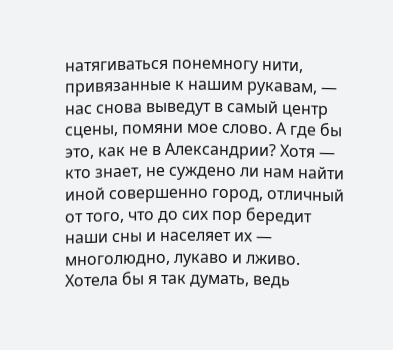натягиваться понемногу нити, привязанные к нашим рукавам, — нас снова выведут в самый центр сцены, помяни мое слово. А где бы это, как не в Александрии? Хотя — кто знает, не суждено ли нам найти иной совершенно город, отличный от того, что до сих пор бередит наши сны и населяет их — многолюдно, лукаво и лживо. Хотела бы я так думать, ведь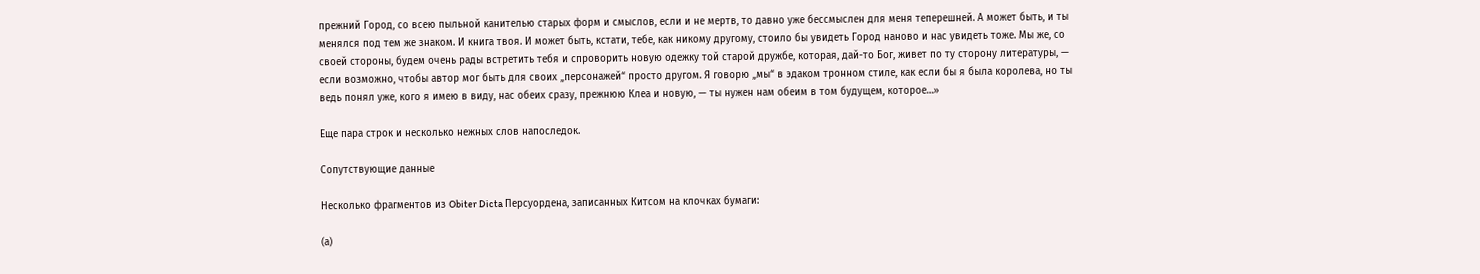прежний Город, со всею пыльной канителью старых форм и смыслов, если и не мертв, то давно уже бессмыслен для меня теперешней. А может быть, и ты менялся под тем же знаком. И книга твоя. И может быть, кстати, тебе, как никому другому, стоило бы увидеть Город наново и нас увидеть тоже. Мы же, со своей стороны, будем очень рады встретить тебя и спроворить новую одежку той старой дружбе, которая, дай-то Бог, живет по ту сторону литературы, — если возможно, чтобы автор мог быть для своих „персонажей“ просто другом. Я говорю „мы“ в эдаком тронном стиле, как если бы я была королева, но ты ведь понял уже, кого я имею в виду, нас обеих сразу, прежнюю Клеа и новую, — ты нужен нам обеим в том будущем, которое…»

Еще пара строк и несколько нежных слов напоследок.

Сопутствующие данные

Несколько фрагментов из Obiter Dicta Персуордена, записанных Китсом на клочках бумаги:

(а)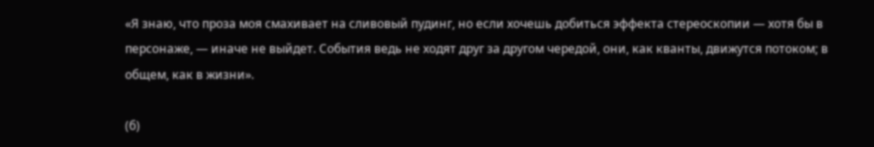«Я знаю, что проза моя смахивает на сливовый пудинг, но если хочешь добиться эффекта стереоскопии — хотя бы в персонаже, — иначе не выйдет. События ведь не ходят друг за другом чередой, они, как кванты, движутся потоком; в общем, как в жизни».

(б)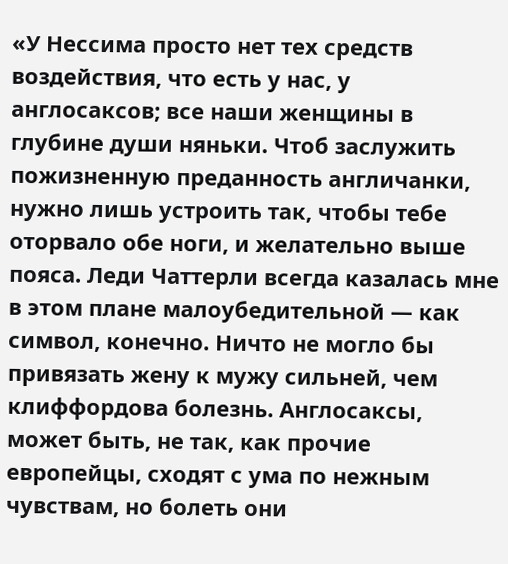«У Нессима просто нет тех средств воздействия, что есть у нас, у англосаксов; все наши женщины в глубине души няньки. Чтоб заслужить пожизненную преданность англичанки, нужно лишь устроить так, чтобы тебе оторвало обе ноги, и желательно выше пояса. Леди Чаттерли всегда казалась мне в этом плане малоубедительной — как символ, конечно. Ничто не могло бы привязать жену к мужу сильней, чем клиффордова болезнь. Англосаксы, может быть, не так, как прочие европейцы, сходят с ума по нежным чувствам, но болеть они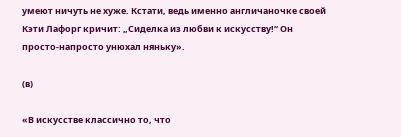умеют ничуть не хуже. Кстати, ведь именно англичаночке своей Кэти Лафорг кричит: „Сиделка из любви к искусству!“ Он просто-напросто унюхал няньку».

(в)

«В искусстве классично то, что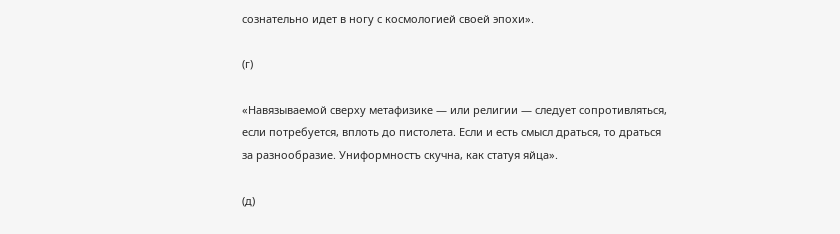сознательно идет в ногу с космологией своей эпохи».

(г)

«Навязываемой сверху метафизике — или религии — следует сопротивляться, если потребуется, вплоть до пистолета. Если и есть смысл драться, то драться за разнообразие. Униформностъ скучна, как статуя яйца».

(д)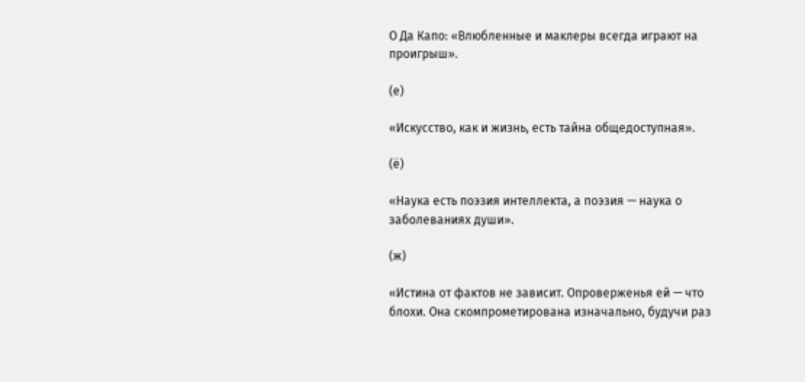О Да Капо: «Влюбленные и маклеры всегда играют на проигрыш».

(е)

«Искусство, как и жизнь, есть тайна общедоступная».

(ё)

«Наука есть поэзия интеллекта, а поэзия — наука о заболеваниях души».

(ж)

«Истина от фактов не зависит. Опроверженья ей — что блохи. Она скомпрометирована изначально, будучи раз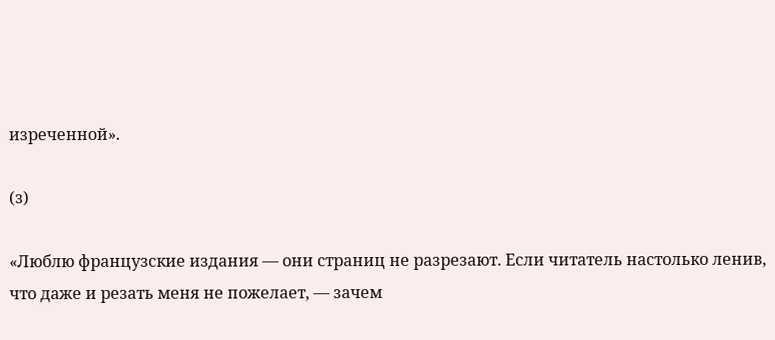изреченной».

(з)

«Люблю французские издания — они страниц не разрезают. Если читатель настолько ленив, что даже и резать меня не пожелает, — зачем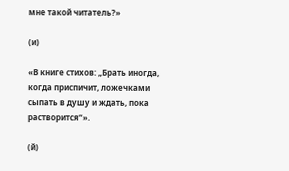мне такой читатель?»

(и)

«В книге стихов: „Брать иногда, когда приспичит, ложечками сыпать в душу и ждать, пока растворится“».

(й)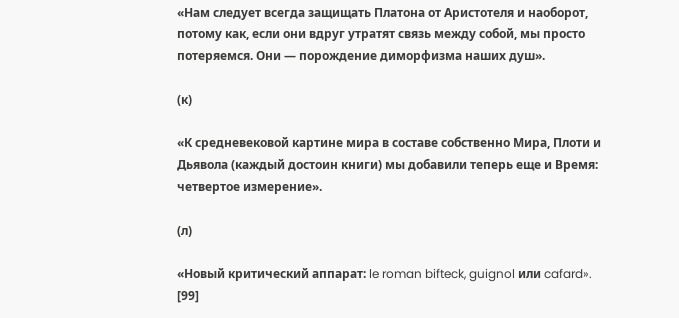«Нам следует всегда защищать Платона от Аристотеля и наоборот, потому как, если они вдруг утратят связь между собой, мы просто потеряемся. Они — порождение диморфизма наших душ».

(к)

«К средневековой картине мира в составе собственно Мира, Плоти и Дьявола (каждый достоин книги) мы добавили теперь еще и Время: четвертое измерение».

(л)

«Новый критический аппарат: le roman bifteck, guignol или cafard». [99]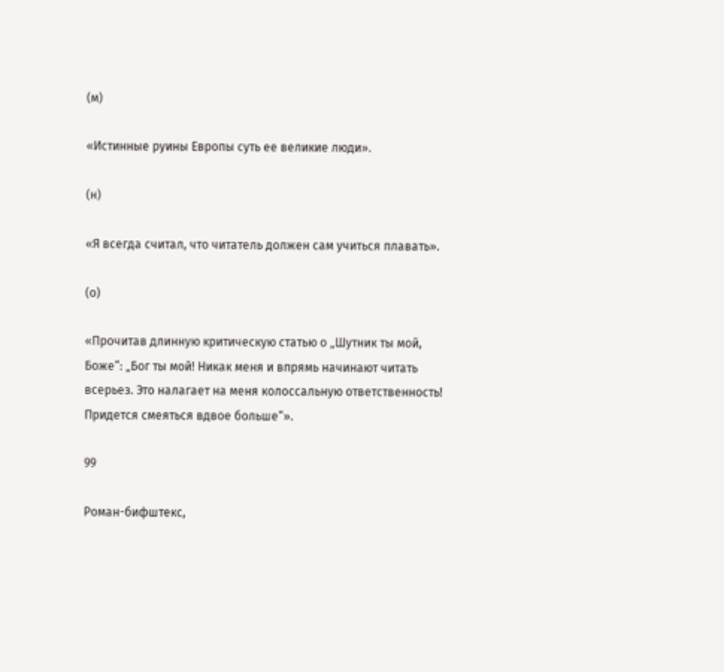(м)

«Истинные руины Европы суть ее великие люди».

(н)

«Я всегда считал, что читатель должен сам учиться плавать».

(о)

«Прочитав длинную критическую статью о „Шутник ты мой, Боже“: „Бог ты мой! Никак меня и впрямь начинают читать всерьез. Это налагает на меня колоссальную ответственность! Придется смеяться вдвое больше“».

99

Роман-бифштекс,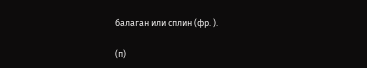балаган или сплин (фр. ).

(п)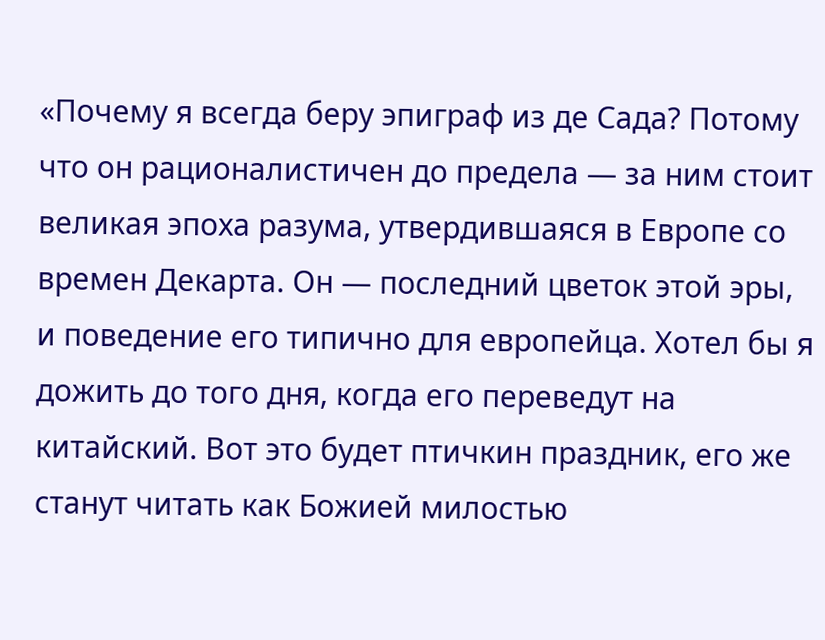«Почему я всегда беру эпиграф из де Сада? Потому что он рационалистичен до предела — за ним стоит великая эпоха разума, утвердившаяся в Европе со времен Декарта. Он — последний цветок этой эры, и поведение его типично для европейца. Хотел бы я дожить до того дня, когда его переведут на китайский. Вот это будет птичкин праздник, его же станут читать как Божией милостью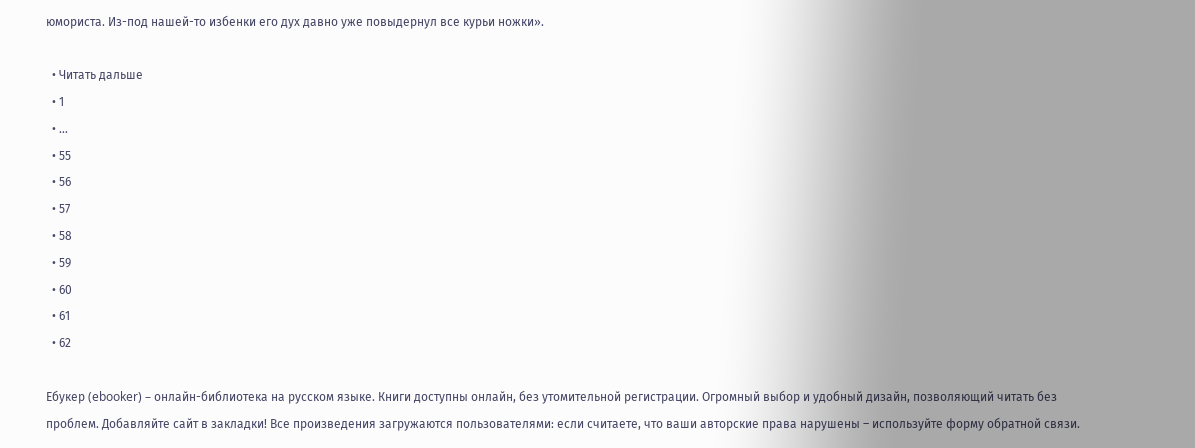юмориста. Из-под нашей-то избенки его дух давно уже повыдернул все курьи ножки».

  • Читать дальше
  • 1
  • ...
  • 55
  • 56
  • 57
  • 58
  • 59
  • 60
  • 61
  • 62

Ебукер (ebooker) – онлайн-библиотека на русском языке. Книги доступны онлайн, без утомительной регистрации. Огромный выбор и удобный дизайн, позволяющий читать без проблем. Добавляйте сайт в закладки! Все произведения загружаются пользователями: если считаете, что ваши авторские права нарушены – используйте форму обратной связи.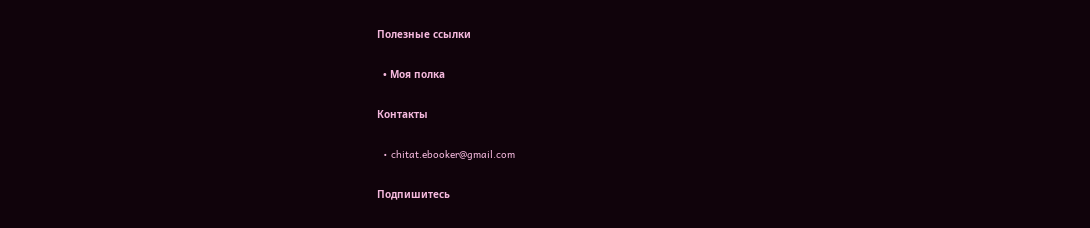Полезные ссылки

  • Моя полка

Контакты

  • chitat.ebooker@gmail.com

Подпишитесь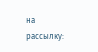на рассылку: